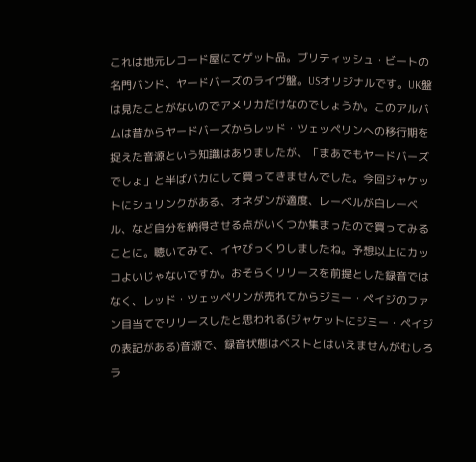これは地元レコード屋にてゲット品。ブリティッシュ・ビートの名門バンド、ヤードバーズのライヴ盤。USオリジナルです。UK盤は見たことがないのでアメリカだけなのでしょうか。このアルバムは昔からヤードバーズからレッド・ツェッペリンへの移行期を捉えた音源という知識はありましたが、「まあでもヤードバーズでしょ」と半ばバカにして買ってきませんでした。今回ジャケットにシュリンクがある、オネダンが適度、レーベルが白レーベル、など自分を納得させる点がいくつか集まったので買ってみることに。聴いてみて、イヤびっくりしましたね。予想以上にカッコよいじゃないですか。おそらくリリースを前提とした録音ではなく、レッド・ツェッペリンが売れてからジミー・ペイジのファン目当てでリリースしたと思われる(ジャケットにジミー・ペイジの表記がある)音源で、録音状態はベストとはいえませんがむしろラ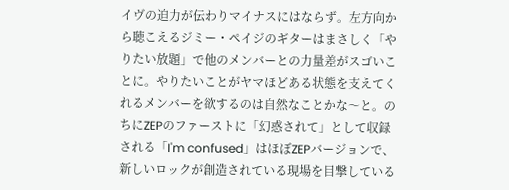イヴの迫力が伝わりマイナスにはならず。左方向から聴こえるジミー・ペイジのギターはまさしく「やりたい放題」で他のメンバーとの力量差がスゴいことに。やりたいことがヤマほどある状態を支えてくれるメンバーを欲するのは自然なことかな〜と。のちにZEPのファーストに「幻惑されて」として収録される「I'm confused」はほぼZEPバージョンで、新しいロックが創造されている現場を目撃している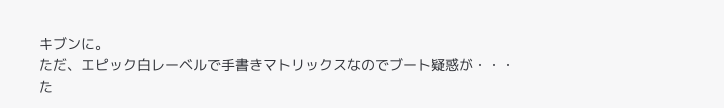キブンに。
ただ、エピック白レーベルで手書きマトリックスなのでブート疑惑が・・・
た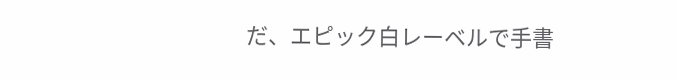だ、エピック白レーベルで手書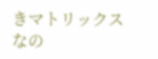きマトリックスなの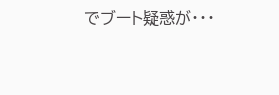でブート疑惑が・・・